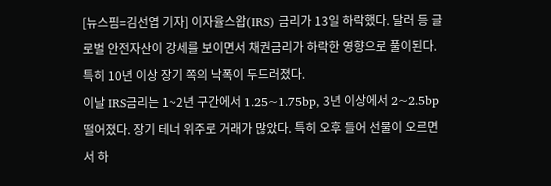[뉴스핌=김선엽 기자] 이자율스왑(IRS) 금리가 13일 하락했다. 달러 등 글로벌 안전자산이 강세를 보이면서 채권금리가 하락한 영향으로 풀이된다. 특히 10년 이상 장기 쪽의 낙폭이 두드러졌다.
이날 IRS금리는 1~2년 구간에서 1.25~1.75bp, 3년 이상에서 2~2.5bp 떨어졌다. 장기 테너 위주로 거래가 많았다. 특히 오후 들어 선물이 오르면서 하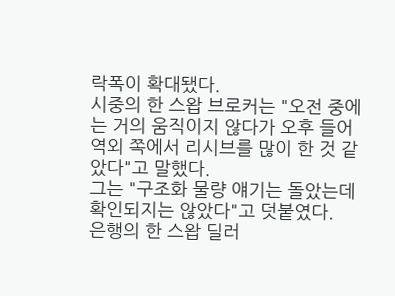락폭이 확대됐다.
시중의 한 스왑 브로커는 "오전 중에는 거의 움직이지 않다가 오후 들어 역외 쪽에서 리시브를 많이 한 것 같았다"고 말했다.
그는 "구조화 물량 얘기는 돌았는데 확인되지는 않았다"고 덧붙였다.
은행의 한 스왑 딜러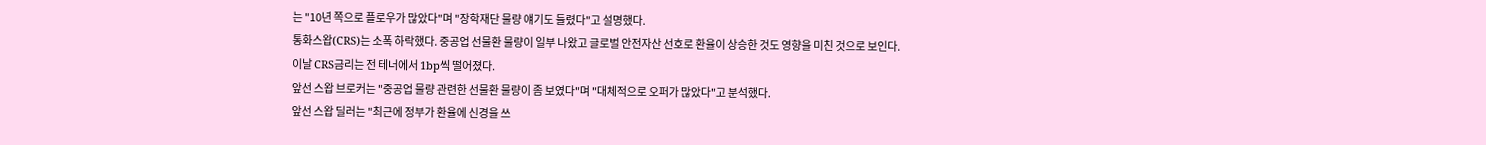는 "10년 쪽으로 플로우가 많았다"며 "장학재단 물량 얘기도 들렸다"고 설명했다.
통화스왑(CRS)는 소폭 하락했다. 중공업 선물환 물량이 일부 나왔고 글로벌 안전자산 선호로 환율이 상승한 것도 영향을 미친 것으로 보인다.
이날 CRS금리는 전 테너에서 1bp씩 떨어졌다.
앞선 스왑 브로커는 "중공업 물량 관련한 선물환 물량이 좀 보였다"며 "대체적으로 오퍼가 많았다"고 분석했다.
앞선 스왑 딜러는 "최근에 정부가 환율에 신경을 쓰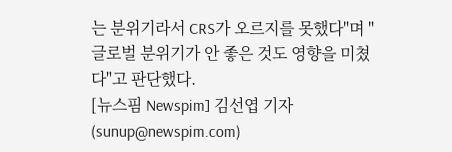는 분위기라서 CRS가 오르지를 못했다"며 "글로벌 분위기가 안 좋은 것도 영향을 미쳤다"고 판단했다.
[뉴스핌 Newspim] 김선엽 기자 (sunup@newspim.com)